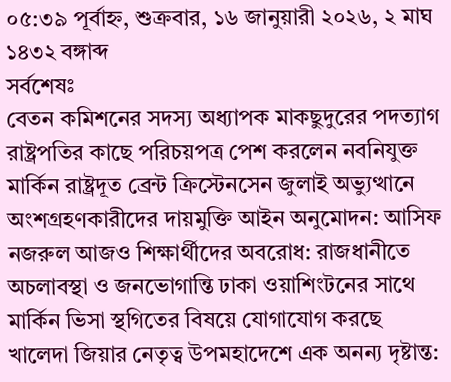০৫:৩৯ পূর্বাহ্ন, শুক্রবার, ১৬ জানুয়ারী ২০২৬, ২ মাঘ ১৪৩২ বঙ্গাব্দ
সর্বশেষঃ
বেতন কমিশনের সদস্য অধ্যাপক মাকছুদুরের পদত্যাগ রাষ্ট্রপতির কাছে পরিচয়পত্র পেশ করলেন নবনিযুক্ত মার্কিন রাষ্ট্রদূত ব্রেন্ট ক্রিস্টেনসেন জুলাই অভ্যুত্থানে অংশগ্রহণকারীদের দায়মুক্তি আইন অনুমোদন: আসিফ নজরুল আজও শিক্ষার্থীদের অবরোধ: রাজধানীতে অচলাবস্থা ও জনভোগান্তি ঢাকা ওয়াশিংটনের সাথে মার্কিন ভিসা স্থগিতের বিষয়ে যোগাযোগ করছে খালেদা জিয়ার নেতৃত্ব উপমহাদেশে এক অনন্য দৃষ্টান্ত: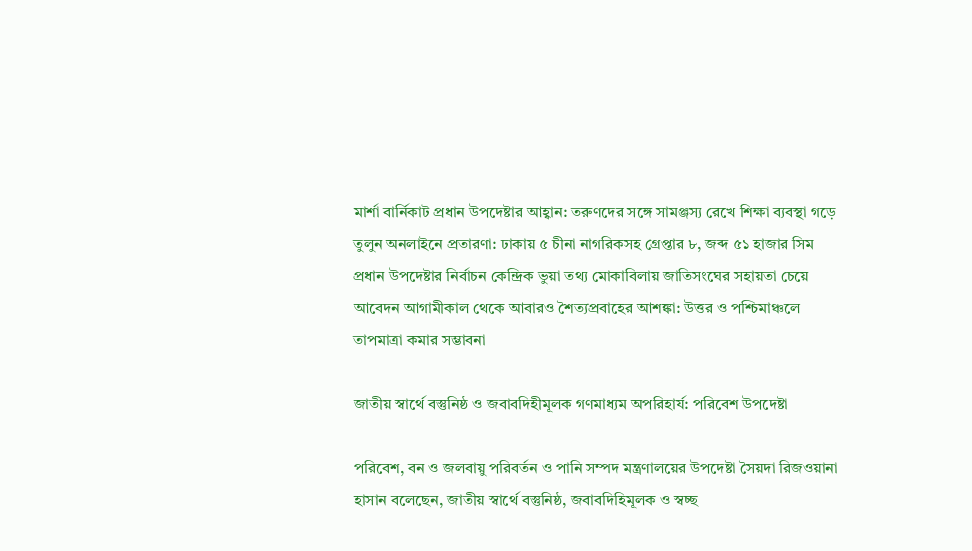মার্শা বার্নিকাট প্রধান উপদেষ্টার আহ্বান: তরুণদের সঙ্গে সামঞ্জস্য রেখে শিক্ষা ব্যবস্থা গড়ে তুলুন অনলাইনে প্রতারণা: ঢাকায় ৫ চীনা নাগরিকসহ গ্রেপ্তার ৮, জব্দ ৫১ হাজার সিম প্রধান উপদেষ্টার নির্বাচন কেন্দ্রিক ভুয়া তথ্য মোকাবিলায় জাতিসংঘের সহায়তা চেয়ে আবেদন আগামীকাল থেকে আবারও শৈত্যপ্রবাহের আশঙ্কা: উত্তর ও পশ্চিমাঞ্চলে তাপমাত্রা কমার সম্ভাবনা

জাতীয় স্বার্থে বস্তুনিষ্ঠ ও জবাবদিহীমূলক গণমাধ্যম অপরিহার্য: পরিবেশ উপদেষ্টা

পরিবেশ, বন ও জলবায়ু পরিবর্তন ও পানি সম্পদ মন্ত্রণালয়ের উপদেষ্টা সৈয়দা রিজওয়ানা হাসান বলেছেন, জাতীয় স্বার্থে বস্তুনিষ্ঠ, জবাবদিহিমূলক ও স্বচ্ছ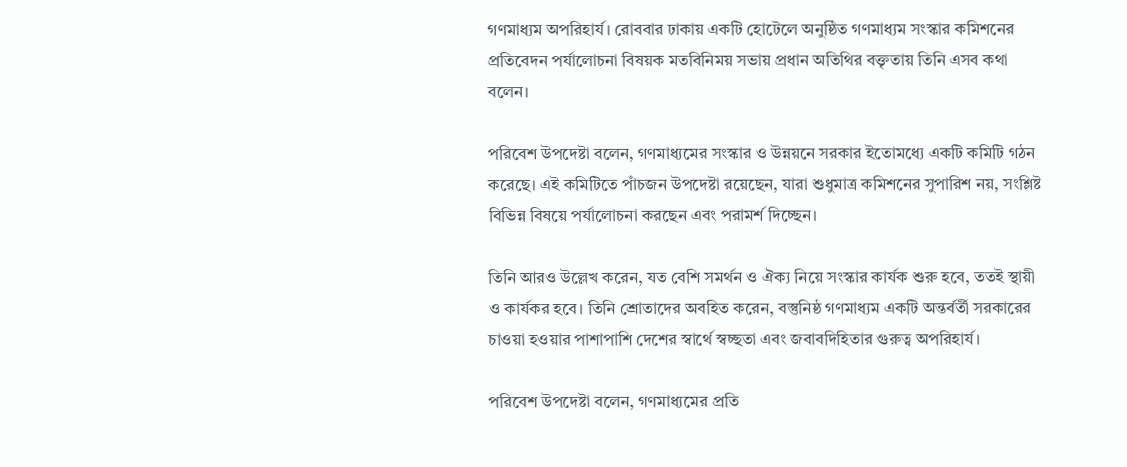গণমাধ্যম অপরিহার্য। রোববার ঢাকায় একটি হোটেলে অনুষ্ঠিত গণমাধ্যম সংস্কার কমিশনের প্রতিবেদন পর্যালোচনা বিষয়ক মতবিনিময় সভায় প্রধান অতিথির বক্তৃতায় তিনি এসব কথা বলেন।

পরিবেশ উপদেষ্টা বলেন, গণমাধ্যমের সংস্কার ও উন্নয়নে সরকার ইতোমধ্যে একটি কমিটি গঠন করেছে। এই কমিটিতে পাঁচজন উপদেষ্টা রয়েছেন, যারা শুধুমাত্র কমিশনের সুপারিশ নয়, সংশ্লিষ্ট বিভিন্ন বিষয়ে পর্যালোচনা করছেন এবং পরামর্শ দিচ্ছেন।

তিনি আরও উল্লেখ করেন, যত বেশি সমর্থন ও ঐক্য নিয়ে সংস্কার কার্যক শুরু হবে, ততই স্থায়ী ও কার্যকর হবে। তিনি শ্রোতাদের অবহিত করেন, বস্তুনিষ্ঠ গণমাধ্যম একটি অন্তর্বর্তী সরকারের চাওয়া হওয়ার পাশাপাশি দেশের স্বার্থে স্বচ্ছতা এবং জবাবদিহিতার গুরুত্ব অপরিহার্য।

পরিবেশ উপদেষ্টা বলেন, গণমাধ্যমের প্রতি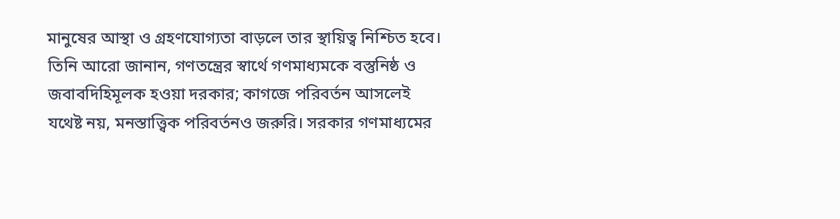মানুষের আস্থা ও গ্রহণযোগ্যতা বাড়লে তার স্থায়িত্ব নিশ্চিত হবে। তিনি আরো জানান, গণতন্ত্রের স্বার্থে গণমাধ্যমকে বস্তুনিষ্ঠ ও জবাবদিহিমূলক হওয়া দরকার; কাগজে পরিবর্তন আসলেই যথেষ্ট নয়, মনস্তাত্ত্বিক পরিবর্তনও জরুরি। সরকার গণমাধ্যমের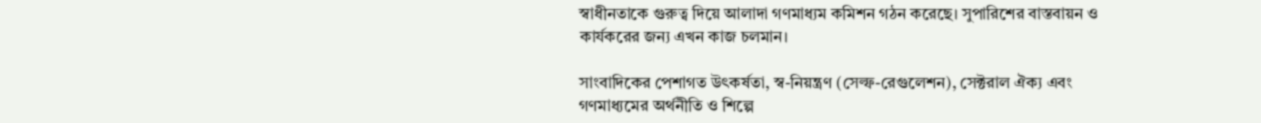স্বাধীনতাকে গুরুত্ব দিয়ে আলাদা গণমাধ্যম কমিশন গঠন করেছে। সুপারিশের বাস্তবায়ন ও কার্যকরের জন্য এখন কাজ চলমান।

সাংবাদিকের পেশাগত উৎকর্ষতা, স্ব-নিয়ন্ত্রণ (সেল্ফ-রেগুলেশন), সেক্টরাল ঐক্য এবং গণমাধ্যমের অর্থনীতি ও শিল্পে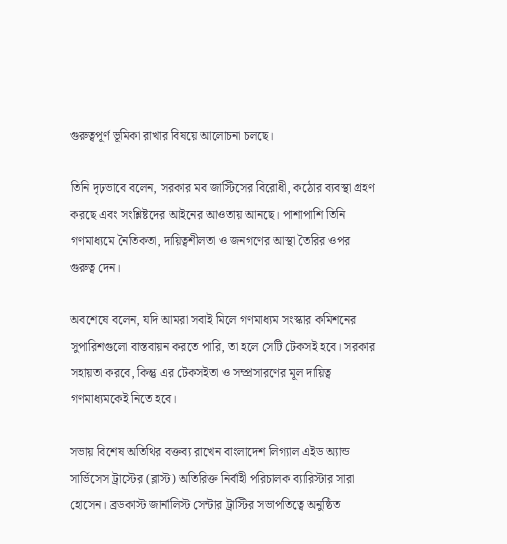গুরুত্বপূর্ণ ভূমিকা রাখার বিষয়ে আলোচনা চলছে।

তিনি দৃঢ়ভাবে বলেন, সরকার মব জাস্টিসের বিরোধী, কঠোর ব্যবস্থা গ্রহণ করছে এবং সংশ্লিষ্টদের আইনের আওতায় আনছে। পাশাপাশি তিনি গণমাধ্যমে নৈতিকতা, দায়িত্বশীলতা ও জনগণের আস্থা তৈরির ওপর গুরুত্ব দেন।

অবশেষে বলেন, যদি আমরা সবাই মিলে গণমাধ্যম সংস্কার কমিশনের সুপারিশগুলো বাস্তবায়ন করতে পারি, তা হলে সেটি টেকসই হবে। সরকার সহায়তা করবে, কিন্তু এর টেকসইতা ও সম্প্রসারণের মূল দায়িত্ব গণমাধ্যমকেই নিতে হবে।

সভায় বিশেষ অতিথির বক্তব্য রাখেন বাংলাদেশ লিগ্যাল এইড অ্যান্ড সার্ভিসেস ট্রাস্টের (ব্লাস্ট) অতিরিক্ত নির্বাহী পরিচালক ব্যারিস্টার সারা হোসেন। ব্রডকাস্ট জার্নালিস্ট সেন্টার ট্রাস্টির সভাপতিত্বে অনুষ্ঠিত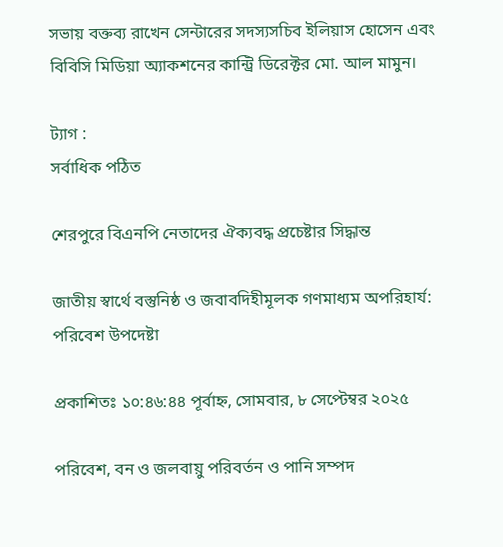সভায় বক্তব্য রাখেন সেন্টারের সদস্যসচিব ইলিয়াস হোসেন এবং বিবিসি মিডিয়া অ্যাকশনের কান্ট্রি ডিরেক্টর মো. আল মামুন।

ট্যাগ :
সর্বাধিক পঠিত

শেরপুরে বিএনপি নেতাদের ঐক্যবদ্ধ প্রচেষ্টার সিদ্ধান্ত

জাতীয় স্বার্থে বস্তুনিষ্ঠ ও জবাবদিহীমূলক গণমাধ্যম অপরিহার্য: পরিবেশ উপদেষ্টা

প্রকাশিতঃ ১০:৪৬:৪৪ পূর্বাহ্ন, সোমবার, ৮ সেপ্টেম্বর ২০২৫

পরিবেশ, বন ও জলবায়ু পরিবর্তন ও পানি সম্পদ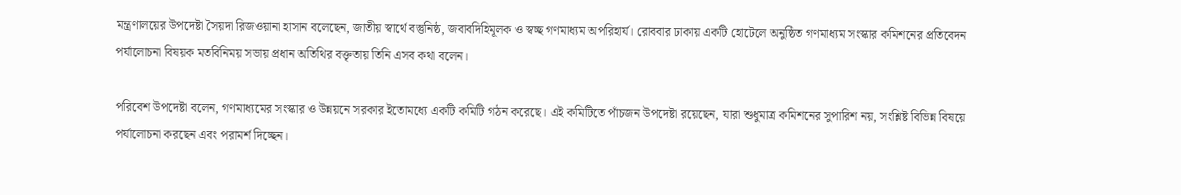মন্ত্রণালয়ের উপদেষ্টা সৈয়দা রিজওয়ানা হাসান বলেছেন, জাতীয় স্বার্থে বস্তুনিষ্ঠ, জবাবদিহিমূলক ও স্বচ্ছ গণমাধ্যম অপরিহার্য। রোববার ঢাকায় একটি হোটেলে অনুষ্ঠিত গণমাধ্যম সংস্কার কমিশনের প্রতিবেদন পর্যালোচনা বিষয়ক মতবিনিময় সভায় প্রধান অতিথির বক্তৃতায় তিনি এসব কথা বলেন।

পরিবেশ উপদেষ্টা বলেন, গণমাধ্যমের সংস্কার ও উন্নয়নে সরকার ইতোমধ্যে একটি কমিটি গঠন করেছে। এই কমিটিতে পাঁচজন উপদেষ্টা রয়েছেন, যারা শুধুমাত্র কমিশনের সুপারিশ নয়, সংশ্লিষ্ট বিভিন্ন বিষয়ে পর্যালোচনা করছেন এবং পরামর্শ দিচ্ছেন।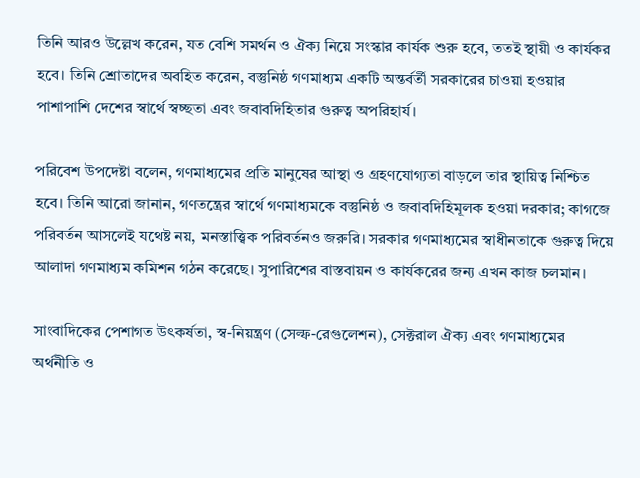তিনি আরও উল্লেখ করেন, যত বেশি সমর্থন ও ঐক্য নিয়ে সংস্কার কার্যক শুরু হবে, ততই স্থায়ী ও কার্যকর হবে। তিনি শ্রোতাদের অবহিত করেন, বস্তুনিষ্ঠ গণমাধ্যম একটি অন্তর্বর্তী সরকারের চাওয়া হওয়ার পাশাপাশি দেশের স্বার্থে স্বচ্ছতা এবং জবাবদিহিতার গুরুত্ব অপরিহার্য।

পরিবেশ উপদেষ্টা বলেন, গণমাধ্যমের প্রতি মানুষের আস্থা ও গ্রহণযোগ্যতা বাড়লে তার স্থায়িত্ব নিশ্চিত হবে। তিনি আরো জানান, গণতন্ত্রের স্বার্থে গণমাধ্যমকে বস্তুনিষ্ঠ ও জবাবদিহিমূলক হওয়া দরকার; কাগজে পরিবর্তন আসলেই যথেষ্ট নয়, মনস্তাত্ত্বিক পরিবর্তনও জরুরি। সরকার গণমাধ্যমের স্বাধীনতাকে গুরুত্ব দিয়ে আলাদা গণমাধ্যম কমিশন গঠন করেছে। সুপারিশের বাস্তবায়ন ও কার্যকরের জন্য এখন কাজ চলমান।

সাংবাদিকের পেশাগত উৎকর্ষতা, স্ব-নিয়ন্ত্রণ (সেল্ফ-রেগুলেশন), সেক্টরাল ঐক্য এবং গণমাধ্যমের অর্থনীতি ও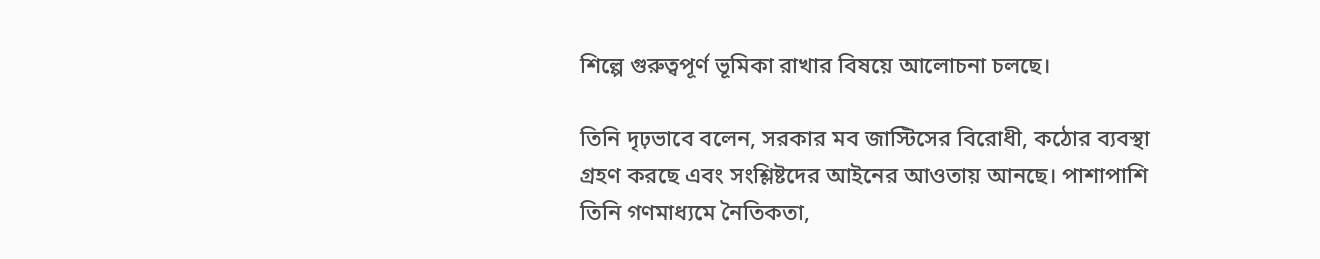শিল্পে গুরুত্বপূর্ণ ভূমিকা রাখার বিষয়ে আলোচনা চলছে।

তিনি দৃঢ়ভাবে বলেন, সরকার মব জাস্টিসের বিরোধী, কঠোর ব্যবস্থা গ্রহণ করছে এবং সংশ্লিষ্টদের আইনের আওতায় আনছে। পাশাপাশি তিনি গণমাধ্যমে নৈতিকতা,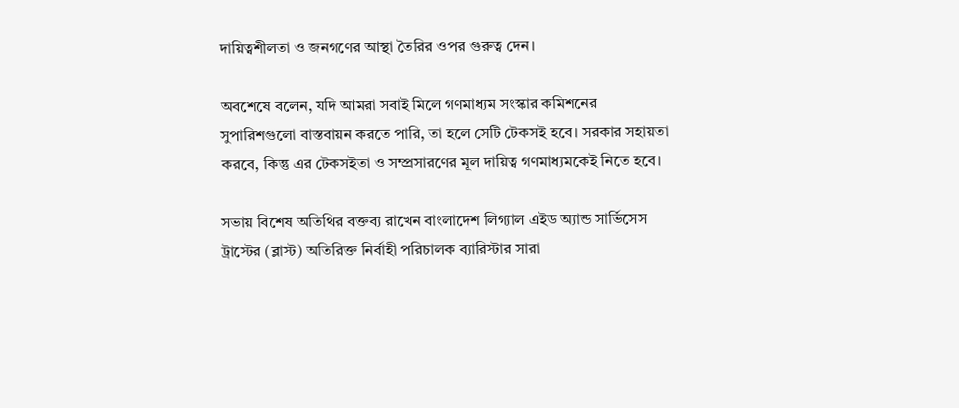দায়িত্বশীলতা ও জনগণের আস্থা তৈরির ওপর গুরুত্ব দেন।

অবশেষে বলেন, যদি আমরা সবাই মিলে গণমাধ্যম সংস্কার কমিশনের সুপারিশগুলো বাস্তবায়ন করতে পারি, তা হলে সেটি টেকসই হবে। সরকার সহায়তা করবে, কিন্তু এর টেকসইতা ও সম্প্রসারণের মূল দায়িত্ব গণমাধ্যমকেই নিতে হবে।

সভায় বিশেষ অতিথির বক্তব্য রাখেন বাংলাদেশ লিগ্যাল এইড অ্যান্ড সার্ভিসেস ট্রাস্টের (ব্লাস্ট) অতিরিক্ত নির্বাহী পরিচালক ব্যারিস্টার সারা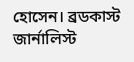হোসেন। ব্রডকাস্ট জার্নালিস্ট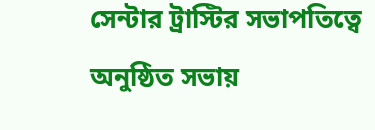সেন্টার ট্রাস্টির সভাপতিত্বে অনুষ্ঠিত সভায়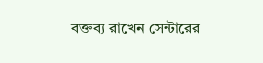বক্তব্য রাখেন সেন্টারের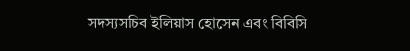সদস্যসচিব ইলিয়াস হোসেন এবং বিবিসি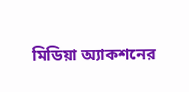মিডিয়া অ্যাকশনের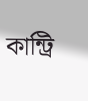কান্ট্রি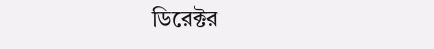ডিরেক্টর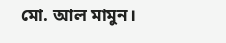মো. আল মামুন।